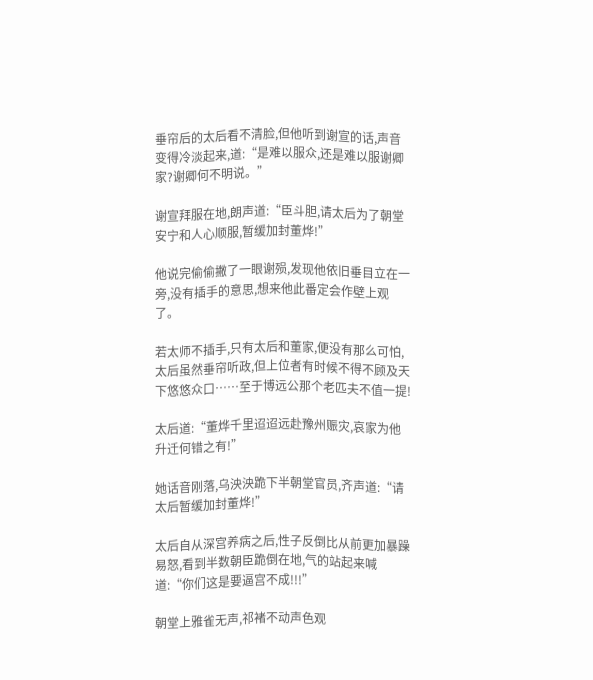垂帘后的太后看不清脸,但他听到谢宣的话,声音变得冷淡起来,道:“是难以服众,还是难以服谢卿家?谢卿何不明说。”

谢宣拜服在地,朗声道:“臣斗胆,请太后为了朝堂安宁和人心顺服,暂缓加封董烨!”

他说完偷偷撇了一眼谢殒,发现他依旧垂目立在一旁,没有插手的意思,想来他此番定会作壁上观了。

若太师不插手,只有太后和董家,便没有那么可怕,太后虽然垂帘听政,但上位者有时候不得不顾及天下悠悠众口……至于博远公那个老匹夫不值一提!

太后道:“董烨千里迢迢远赴豫州赈灾,哀家为他升迁何错之有!”

她话音刚落,乌泱泱跪下半朝堂官员,齐声道:“请太后暂缓加封董烨!”

太后自从深宫养病之后,性子反倒比从前更加暴躁易怒,看到半数朝臣跪倒在地,气的站起来喊道:“你们这是要逼宫不成!!!”

朝堂上雅雀无声,祁褚不动声色观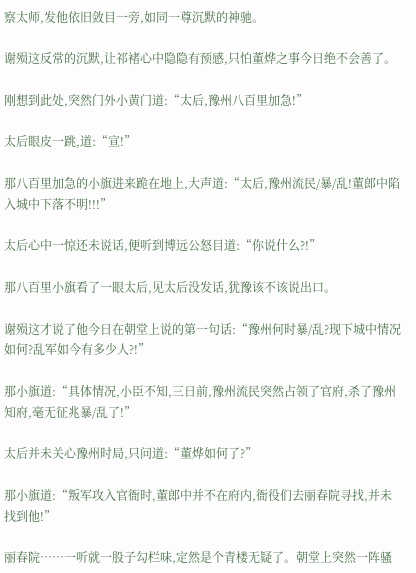察太师,发他依旧敛目一旁,如同一尊沉默的神驰。

谢殒这反常的沉默,让祁褚心中隐隐有预感,只怕董烨之事今日绝不会善了。

刚想到此处,突然门外小黄门道:“太后,豫州八百里加急!”

太后眼皮一跳,道:“宣!”

那八百里加急的小旗进来跪在地上,大声道:“太后,豫州流民/暴/乱!董郎中陷入城中下落不明!!!”

太后心中一惊还未说话,便听到博远公怒目道:“你说什么?!”

那八百里小旗看了一眼太后,见太后没发话,犹豫该不该说出口。

谢殒这才说了他今日在朝堂上说的第一句话:“豫州何时暴/乱?现下城中情况如何?乱军如今有多少人?!”

那小旗道:“具体情况,小臣不知,三日前,豫州流民突然占领了官府,杀了豫州知府,毫无征兆暴/乱了!”

太后并未关心豫州时局,只问道:“董烨如何了?”

那小旗道:“叛军攻入官衙时,董郎中并不在府内,衙役们去丽春院寻找,并未找到他!”

丽春院……一听就一股子勾栏味,定然是个青楼无疑了。朝堂上突然一阵骚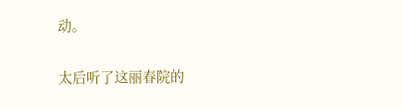动。

太后听了这丽春院的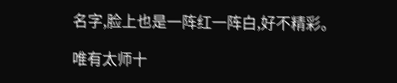名字,脸上也是一阵红一阵白,好不精彩。

唯有太师十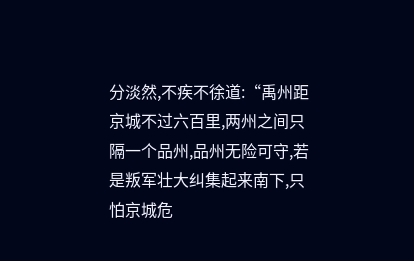分淡然,不疾不徐道:“禹州距京城不过六百里,两州之间只隔一个品州,品州无险可守,若是叛军壮大纠集起来南下,只怕京城危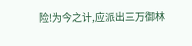险!为今之计,应派出三万御林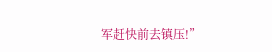军赶快前去镇压!”